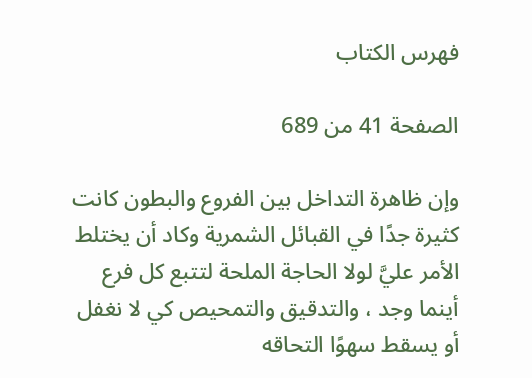فهرس الكتاب

الصفحة 41 من 689

وإن ظاهرة التداخل بين الفروع والبطون كانت كثيرة جدًا في القبائل الشمرية وكاد أن يختلط الأمر عليَّ لولا الحاجة الملحة لتتبع كل فرع أينما وجد ، والتدقيق والتمحيص كي لا نغفل أو يسقط سهوًا التحاقه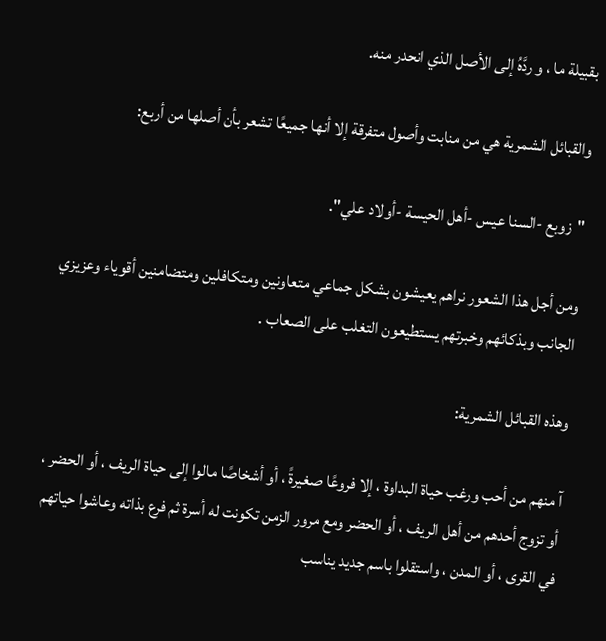بقبيلة ما ، و ردَّهُ إلى الأصل الذي انحدر منه.

والقبائل الشمرية هي من منابت وأصول متفرقة إلا أنها جميعًا تشعر بأن أصلها من أربع:

"زوبع -السنا عيس -أهل الحيسة -أولاد علي".

ومن أجل هذا الشعور نراهم يعيشون بشكل جماعي متعاونين ومتكافلين ومتضامنين أقوياء وعزيزي الجانب وبذكائهم وخبرتهم يستطيعون التغلب على الصعاب .

وهذه القبائل الشمرية:

آ منهم من أحب ورغب حياة البداوة ، إلا فروعًا صغيرةً ، أو أشخاصًا مالوا إلى حياة الريف ، أو الحضر ، أو تزوج أحدهم من أهل الريف ، أو الحضر ومع مرور الزمن تكونت له أسرة ثم فرع بذاته وعاشوا حياتهم في القرى ، أو المدن ، واستقلوا باسم جديد يناسب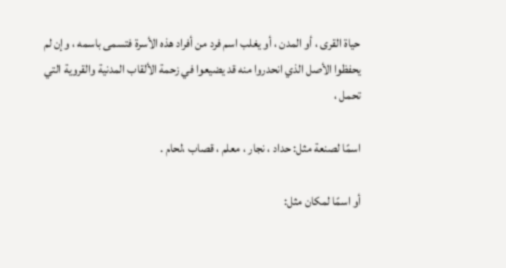حياة القرى ، أو المدن ، أو يغلب اسم فرد من أفراد هذه الأسرة فتسمى باسمه ، وإن لم يحفظوا الأصل الذي انحدروا منه قد يضيعوا في زحمة الألقاب المدنية والقروية التي تحمل ،

اسمًا لصنعة مثل: حداد ، نجار ، معلم ، قصاب ،لحام .

أو اسمًا لمكان مثل: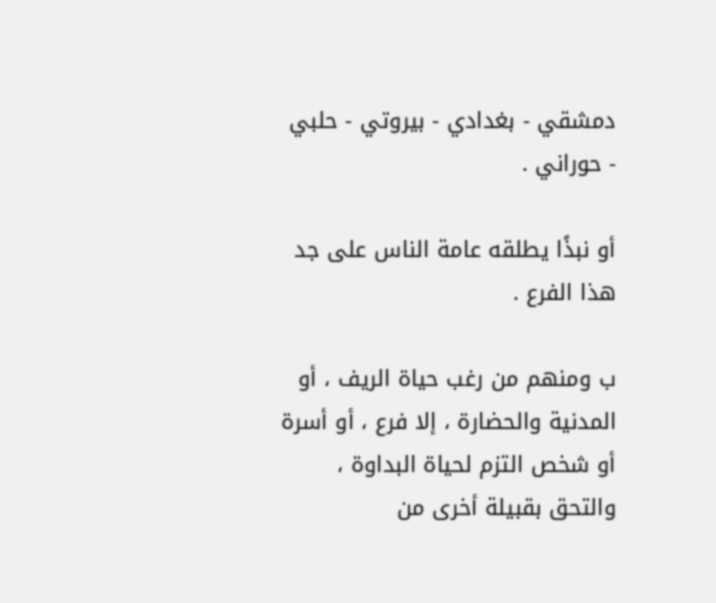دمشقي - بغدادي - بيروتي - حلبي - حوراني .

أو نبذًا يطلقه عامة الناس على جد هذا الفرع .

ب ومنهم من رغب حياة الريف ، أو المدنية والحضارة ، إلا فرع ، أو أسرة أو شخص التزم لحياة البداوة ، والتحق بقبيلة أخرى من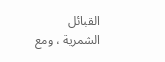القبائل الشمرية ، ومع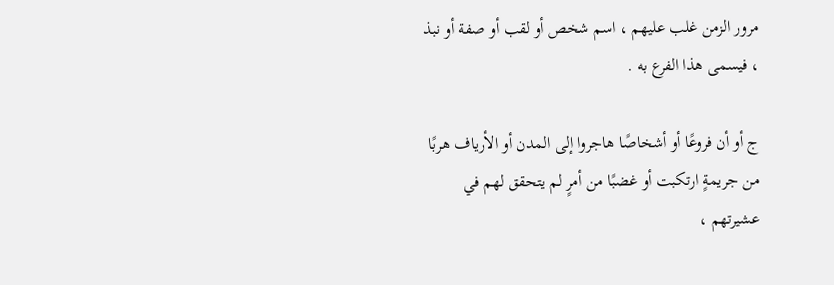مرور الزمن غلب عليهم ، اسم شخص أو لقب أو صفة أو نبذ ، فيسمى هذا الفرع به .

ج أو أن فروعًا أو أشخاصًا هاجروا إلى المدن أو الأرياف هربًا من جريمةٍ ارتكبت أو غضبًا من أمرٍ لم يتحقق لهم في عشيرتهم ،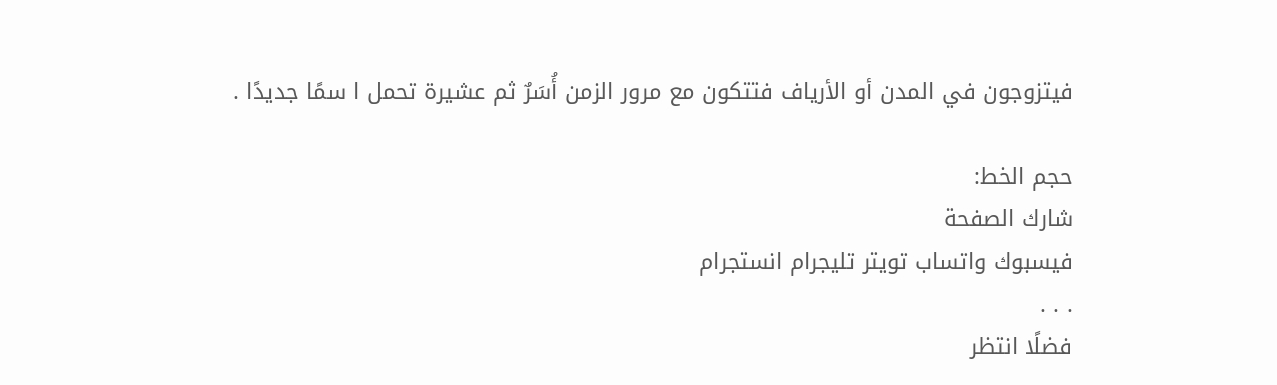فيتزوجون في المدن أو الأرياف فتتكون مع مرور الزمن أُسَرٌ ثم عشيرة تحمل ا سمًا جديدًا .

حجم الخط:
شارك الصفحة
فيسبوك واتساب تويتر تليجرام انستجرام
. . .
فضلًا انتظر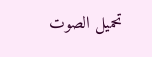تحميل الصوت